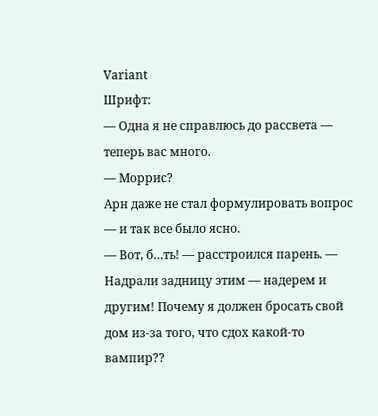Variant
Шрифт:
— Одна я не справлюсь до рассвета — теперь вас много.
— Моррис?
Арн даже не стал формулировать вопрос — и так все было ясно.
— Вот, б…ть! — расстроился парень. — Надрали задницу этим — надерем и другим! Почему я должен бросать свой дом из-за того, что сдох какой-то вампир??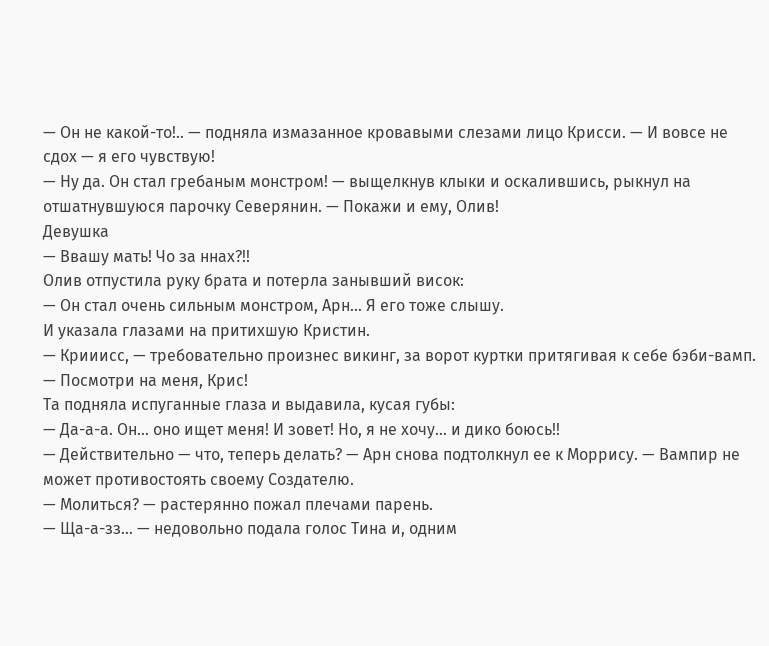— Он не какой-то!.. — подняла измазанное кровавыми слезами лицо Крисси. — И вовсе не сдох — я его чувствую!
— Ну да. Он стал гребаным монстром! — выщелкнув клыки и оскалившись, рыкнул на отшатнувшуюся парочку Северянин. — Покажи и ему, Олив!
Девушка
— Ввашу мать! Чо за ннах?!!
Олив отпустила руку брата и потерла занывший висок:
— Он стал очень сильным монстром, Арн… Я его тоже слышу.
И указала глазами на притихшую Кристин.
— Крииисс, — требовательно произнес викинг, за ворот куртки притягивая к себе бэби-вамп. — Посмотри на меня, Крис!
Та подняла испуганные глаза и выдавила, кусая губы:
— Да-а-а. Он… оно ищет меня! И зовет! Но, я не хочу… и дико боюсь!!
— Действительно — что, теперь делать? — Арн снова подтолкнул ее к Моррису. — Вампир не может противостоять своему Создателю.
— Молиться? — растерянно пожал плечами парень.
— Ща-а-зз… — недовольно подала голос Тина и, одним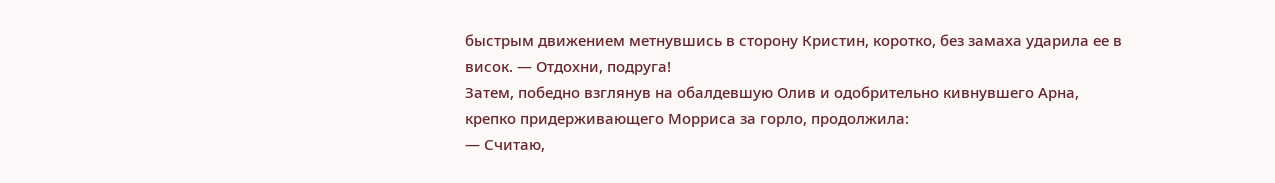быстрым движением метнувшись в сторону Кристин, коротко, без замаха ударила ее в висок. — Отдохни, подруга!
Затем, победно взглянув на обалдевшую Олив и одобрительно кивнувшего Арна, крепко придерживающего Морриса за горло, продолжила:
— Считаю,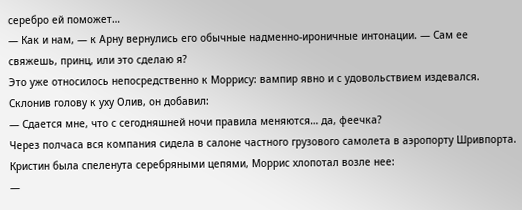серебро ей поможет…
— Как и нам, — к Арну вернулись его обычные надменно-ироничные интонации. — Сам ее свяжешь, принц, или это сделаю я?
Это уже относилось непосредственно к Моррису: вампир явно и с удовольствием издевался. Склонив голову к уху Олив, он добавил:
— Сдается мне, что с сегодняшней ночи правила меняются… да, феечка?
Через полчаса вся компания сидела в салоне частного грузового самолета в аэропорту Шривпорта. Кристин была спеленута серебряными цепями, Моррис хлопотал возле нее:
—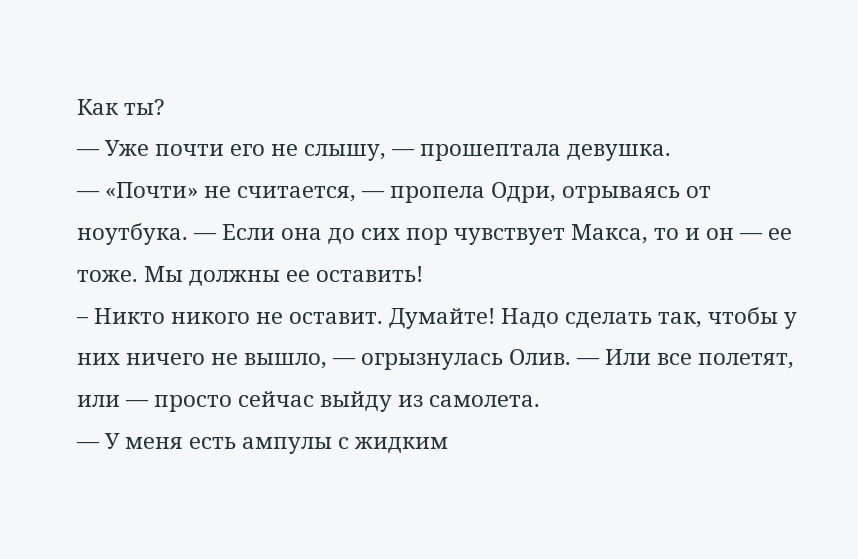Как ты?
— Уже почти его не слышу, — прошептала девушка.
— «Почти» не считается, — пропела Одри, отрываясь от ноутбука. — Если она до сих пор чувствует Макса, то и он — ее тоже. Мы должны ее оставить!
– Никто никого не оставит. Думайте! Надо сделать так, чтобы у них ничего не вышло, — огрызнулась Олив. — Или все полетят, или — просто сейчас выйду из самолета.
— У меня есть ампулы с жидким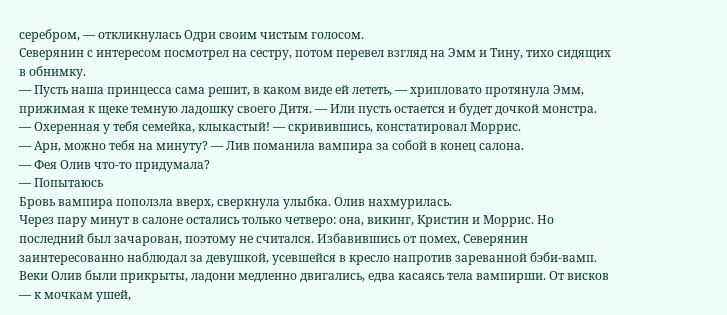серебром, — откликнулась Одри своим чистым голосом.
Северянин с интересом посмотрел на сестру, потом перевел взгляд на Эмм и Тину, тихо сидящих в обнимку.
— Пусть наша принцесса сама решит, в каком виде ей лететь, — хрипловато протянула Эмм, прижимая к щеке темную ладошку своего Дитя. — Или пусть остается и будет дочкой монстра.
— Охеренная у тебя семейка, клыкастый! — скривившись, констатировал Моррис.
— Арн, можно тебя на минуту? — Лив поманила вампира за собой в конец салона.
— Фея Олив что-то придумала?
— Попытаюсь
Бровь вампира поползла вверх, сверкнула улыбка. Олив нахмурилась.
Через пару минут в салоне остались только четверо: она, викинг, Кристин и Моррис. Но последний был зачарован, поэтому не считался. Избавившись от помех, Северянин заинтересованно наблюдал за девушкой, усевшейся в кресло напротив зареванной бэби-вамп.
Веки Олив были прикрыты, ладони медленно двигались, едва касаясь тела вампирши. От висков — к мочкам ушей,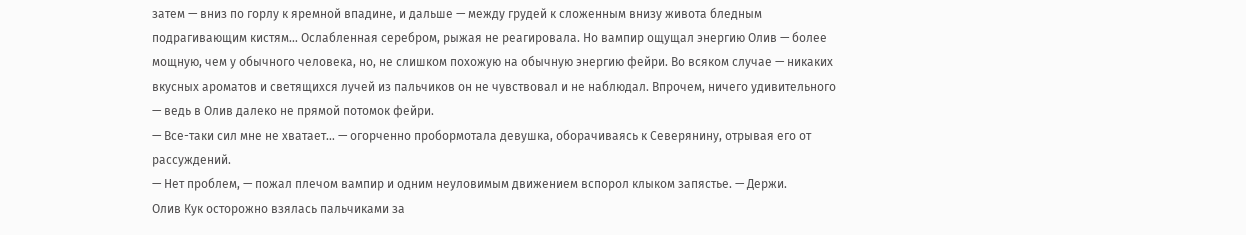затем — вниз по горлу к яремной впадине, и дальше — между грудей к сложенным внизу живота бледным подрагивающим кистям… Ослабленная серебром, рыжая не реагировала. Но вампир ощущал энергию Олив — более мощную, чем у обычного человека, но, не слишком похожую на обычную энергию фейри. Во всяком случае — никаких вкусных ароматов и светящихся лучей из пальчиков он не чувствовал и не наблюдал. Впрочем, ничего удивительного — ведь в Олив далеко не прямой потомок фейри.
— Все-таки сил мне не хватает… — огорченно пробормотала девушка, оборачиваясь к Северянину, отрывая его от рассуждений.
— Нет проблем, — пожал плечом вампир и одним неуловимым движением вспорол клыком запястье. — Держи.
Олив Кук осторожно взялась пальчиками за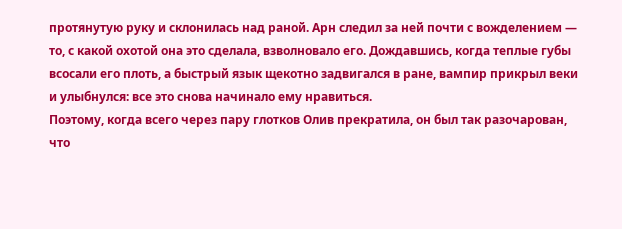протянутую руку и склонилась над раной. Арн следил за ней почти с вожделением — то, с какой охотой она это сделала, взволновало его. Дождавшись, когда теплые губы всосали его плоть, а быстрый язык щекотно задвигался в ране, вампир прикрыл веки и улыбнулся: все это снова начинало ему нравиться.
Поэтому, когда всего через пару глотков Олив прекратила, он был так разочарован, что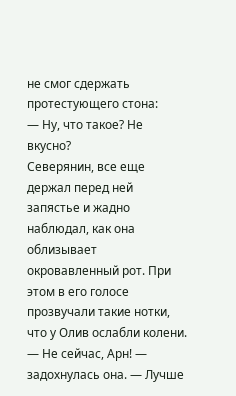не смог сдержать протестующего стона:
— Ну, что такое? Не вкусно?
Северянин, все еще держал перед ней запястье и жадно наблюдал, как она облизывает окровавленный рот. При этом в его голосе прозвучали такие нотки, что у Олив ослабли колени.
— Не сейчас, Арн! — задохнулась она. — Лучше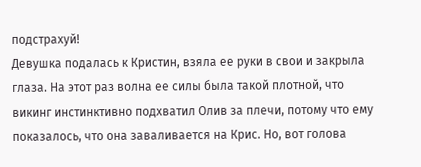подстрахуй!
Девушка подалась к Кристин, взяла ее руки в свои и закрыла глаза. На этот раз волна ее силы была такой плотной, что викинг инстинктивно подхватил Олив за плечи, потому что ему показалось, что она заваливается на Крис. Но, вот голова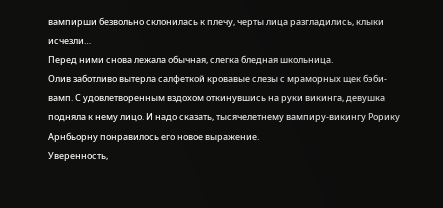вампирши безвольно склонилась к плечу, черты лица разгладились, клыки исчезли…
Перед ними снова лежала обычная, слегка бледная школьница.
Олив заботливо вытерла салфеткой кровавые слезы с мраморных щек бэби-вамп. С удовлетворенным вздохом откинувшись на руки викинга, девушка подняла к нему лицо. И надо сказать, тысячелетнему вампиру-викингу Рорику Арнбьорну понравилось его новое выражение.
Уверенность,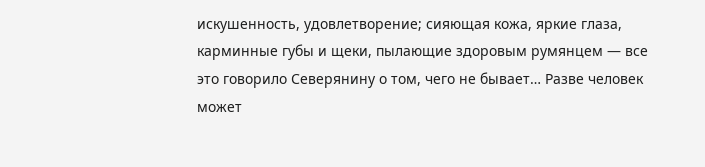искушенность, удовлетворение; сияющая кожа, яркие глаза, карминные губы и щеки, пылающие здоровым румянцем — все это говорило Северянину о том, чего не бывает… Разве человек может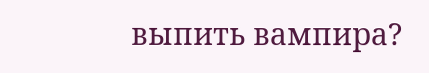выпить вампира?